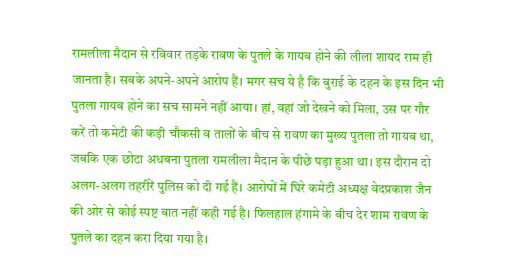रामलीला मैदान से रविवार तड़के रावण के पुतले के गायब होने की लीला शायद राम ही जानता है। सबके अपने-अपने आरोप हैं। मगर सच ये है कि बुराई के दहन के इस दिन भी पुतला गायब होने का सच सामने नहीं आया। हां, वहां जो देखने को मिला, उस पर गौर करें तो कमेटी की कड़ी चौकसी व तालों के बीच से रावण का मुख्य पुतला तो गायब था, जबकि एक छोटा अधबना पुतला रामलीला मैदान के पीछे पड़ा हुआ था। इस दौरान दो अलग-अलग तहरीरें पुलिस को दी गई हैं। आरोपों में घिरे कमेटी अध्यक्ष वेदप्रकाश जैन की ओर से कोई स्पष्ट बात नहीं कही गई है। फिलहाल हंगामे के बीच देर शाम रावण के पुतले का दहन करा दिया गया है।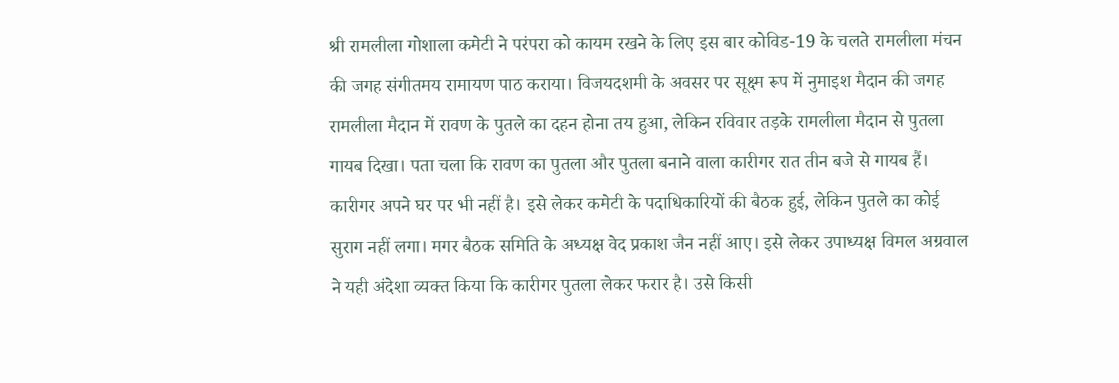श्री रामलीला गोशाला कमेटी ने परंपरा को कायम रखने के लिए इस बार कोविड-19 के चलते रामलीला मंचन की जगह संगीतमय रामायण पाठ कराया। विजयदशमी के अवसर पर सूक्ष्म रूप में नुमाइश मैदान की जगह रामलीला मैदान में रावण के पुतले का दहन होना तय हुआ, लेकिन रविवार तड़के रामलीला मैदान से पुतला गायब दिखा। पता चला कि रावण का पुतला और पुतला बनाने वाला कारीगर रात तीन बजे से गायब हैं। कारीगर अपने घर पर भी नहीं है। इसे लेकर कमेटी के पदाधिकारियों की बैठक हुई, लेकिन पुतले का कोई सुराग नहीं लगा। मगर बैठक समिति के अध्यक्ष वेद प्रकाश जैन नहीं आए। इसे लेकर उपाध्यक्ष विमल अग्रवाल ने यही अंदेशा व्यक्त किया कि कारीगर पुतला लेकर फरार है। उसे किसी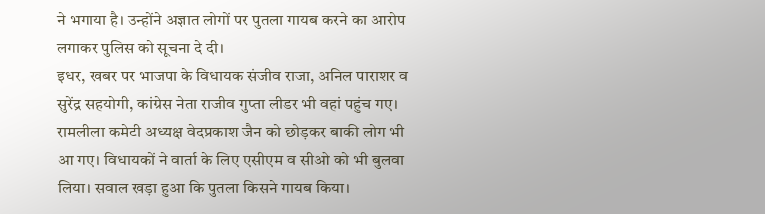ने भगाया है। उन्होंने अज्ञात लोगों पर पुतला गायब करने का आरोप लगाकर पुलिस को सूचना दे दी।
इधर, खबर पर भाजपा के विधायक संजीव राजा, अनिल पाराशर व सुरेंद्र सहयोगी, कांग्रेस नेता राजीव गुप्ता लीडर भी वहां पहुंच गए। रामलीला कमेटी अध्यक्ष वेदप्रकाश जैन को छोड़कर बाकी लोग भी आ गए। विधायकों ने वार्ता के लिए एसीएम व सीओ को भी बुलवा लिया। सवाल खड़ा हुआ कि पुतला किसने गायब किया।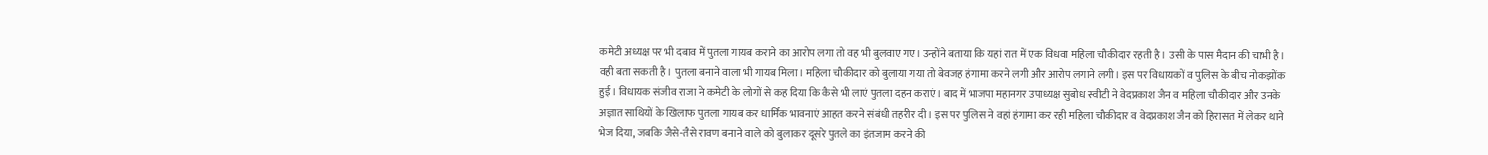कमेटी अध्यक्ष पर भी दबाव में पुतला गायब कराने का आरोप लगा तो वह भी बुलवाए गए। उन्होंने बताया कि यहां रात में एक विधवा महिला चौकीदार रहती है। उसी के पास मैदान की चाभी है। वही बता सकती है। पुतला बनाने वाला भी गायब मिला। महिला चौकीदार को बुलाया गया तो बेवजह हंगामा करने लगी और आरोप लगाने लगी। इस पर विधायकों व पुलिस के बीच नोकझोंक हुई। विधायक संजीव राजा ने कमेटी के लोगों से कह दिया कि कैसे भी लाएं पुतला दहन कराएं। बाद में भाजपा महानगर उपाध्यक्ष सुबोध स्वीटी ने वेदप्रकाश जैन व महिला चौकीदार और उनके अज्ञात साथियों के खिलाफ पुतला गायब कर धार्मिक भावनाएं आहत करने संबंधी तहरीर दी। इस पर पुलिस ने वहां हंगामा कर रही महिला चौकीदार व वेदप्रकाश जैन को हिरासत में लेकर थाने भेज दिया, जबकि जैसे-तैसे रावण बनाने वाले को बुलाकर दूसरे पुतले का इंतजाम करने की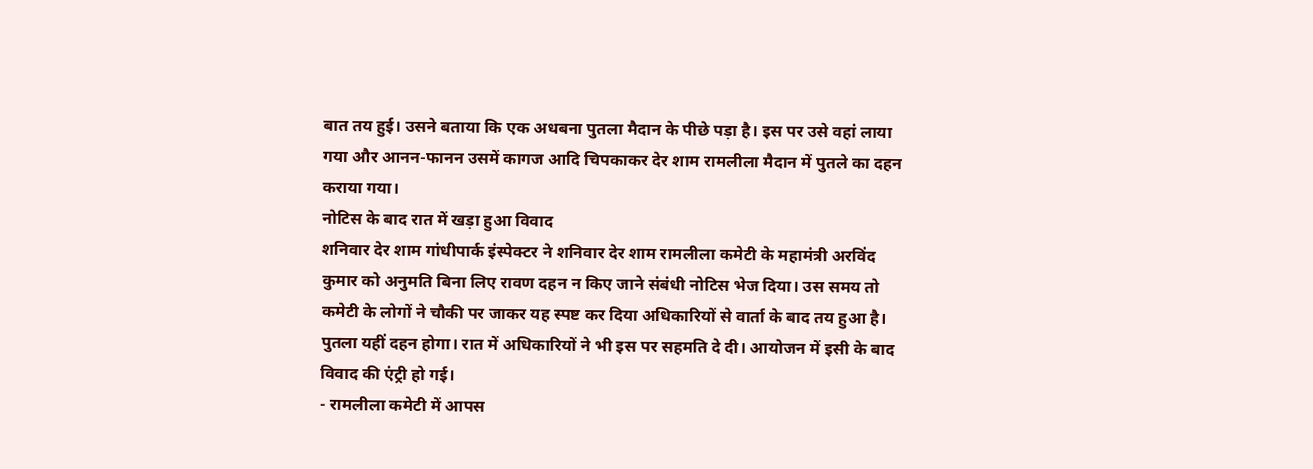बात तय हुई। उसने बताया कि एक अधबना पुतला मैदान के पीछे पड़ा है। इस पर उसे वहां लाया गया और आनन-फानन उसमें कागज आदि चिपकाकर देर शाम रामलीला मैदान में पुतले का दहन कराया गया।
नोटिस के बाद रात में खड़ा हुआ विवाद
शनिवार देर शाम गांधीपार्क इंस्पेक्टर ने शनिवार देर शाम रामलीला कमेटी के महामंत्री अरविंद कुमार को अनुमति बिना लिए रावण दहन न किए जाने संबंधी नोटिस भेज दिया। उस समय तो कमेटी के लोगों ने चौकी पर जाकर यह स्पष्ट कर दिया अधिकारियों से वार्ता के बाद तय हुआ है। पुतला यहीं दहन होगा। रात में अधिकारियों ने भी इस पर सहमति दे दी। आयोजन में इसी के बाद विवाद की एंट्री हो गई।
- रामलीला कमेटी में आपस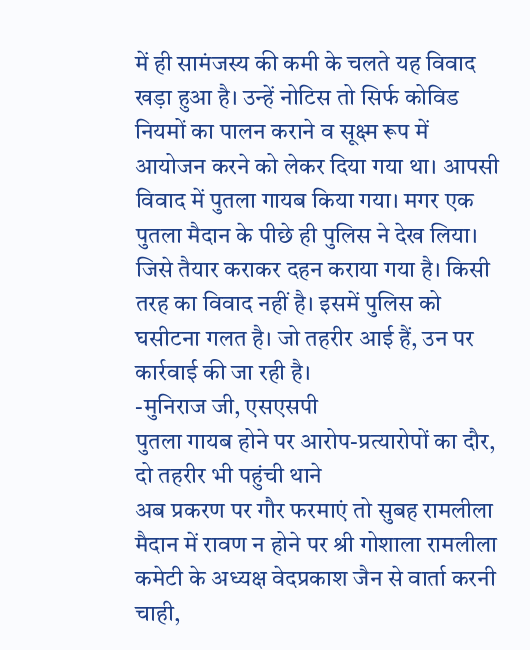में ही सामंजस्य की कमी के चलते यह विवाद खड़ा हुआ है। उन्हें नोटिस तो सिर्फ कोविड नियमों का पालन कराने व सूक्ष्म रूप में आयोजन करने को लेकर दिया गया था। आपसी विवाद में पुतला गायब किया गया। मगर एक पुतला मैदान के पीछे ही पुलिस ने देख लिया। जिसे तैयार कराकर दहन कराया गया है। किसी तरह का विवाद नहीं है। इसमें पुलिस को घसीटना गलत है। जो तहरीर आई हैं, उन पर कार्रवाई की जा रही है।
-मुनिराज जी, एसएसपी
पुतला गायब होने पर आरोप-प्रत्यारोपों का दौर, दो तहरीर भी पहुंची थाने
अब प्रकरण पर गौर फरमाएं तो सुबह रामलीला मैदान में रावण न होने पर श्री गोशाला रामलीला कमेटी के अध्यक्ष वेदप्रकाश जैन से वार्ता करनी चाही,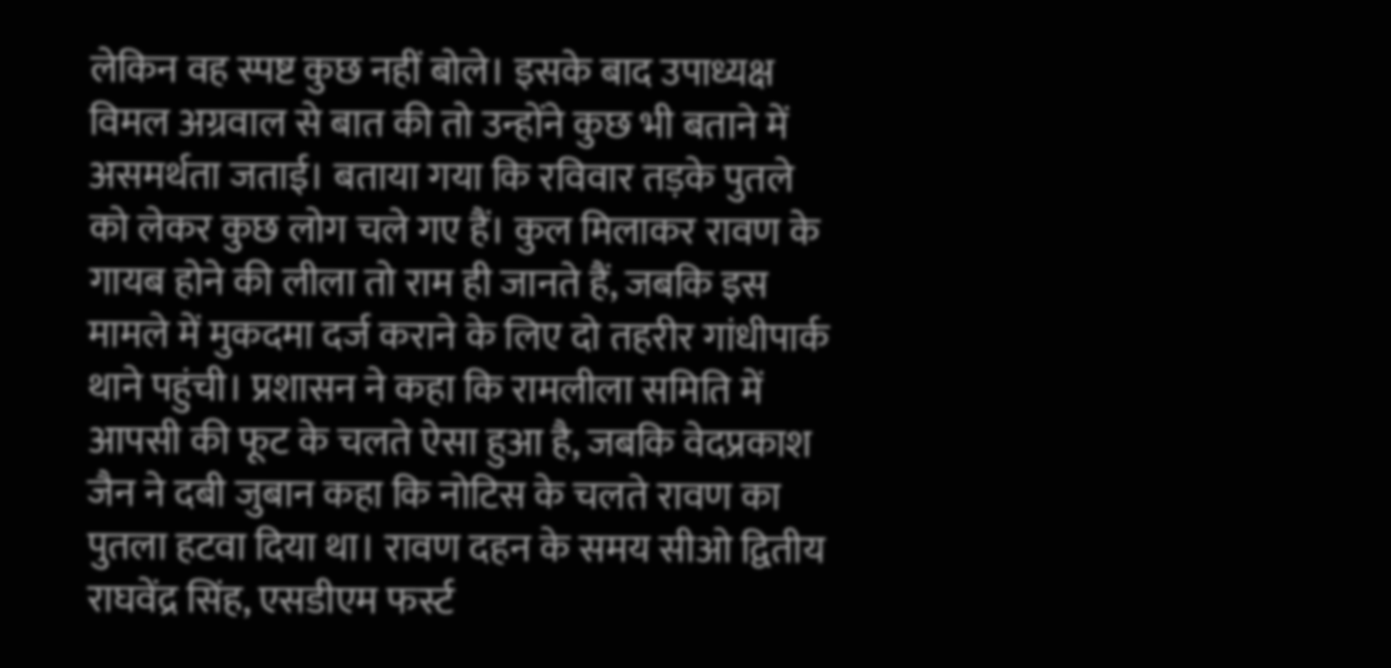लेकिन वह स्पष्ट कुछ नहीं बोले। इसके बाद उपाध्यक्ष विमल अग्रवाल से बात की तो उन्होंने कुछ भी बताने में असमर्थता जताई। बताया गया कि रविवार तड़के पुतले को लेकर कुछ लोग चले गए हैं। कुल मिलाकर रावण के गायब होने की लीला तो राम ही जानते हैं, जबकि इस मामले में मुकदमा दर्ज कराने के लिए दो तहरीर गांधीपार्क थाने पहुंची। प्रशासन ने कहा कि रामलीला समिति में आपसी की फूट के चलते ऐसा हुआ है, जबकि वेदप्रकाश जैन ने दबी जुबान कहा कि नोटिस के चलते रावण का पुतला हटवा दिया था। रावण दहन के समय सीओ द्वितीय राघवेंद्र सिंह, एसडीएम फर्स्ट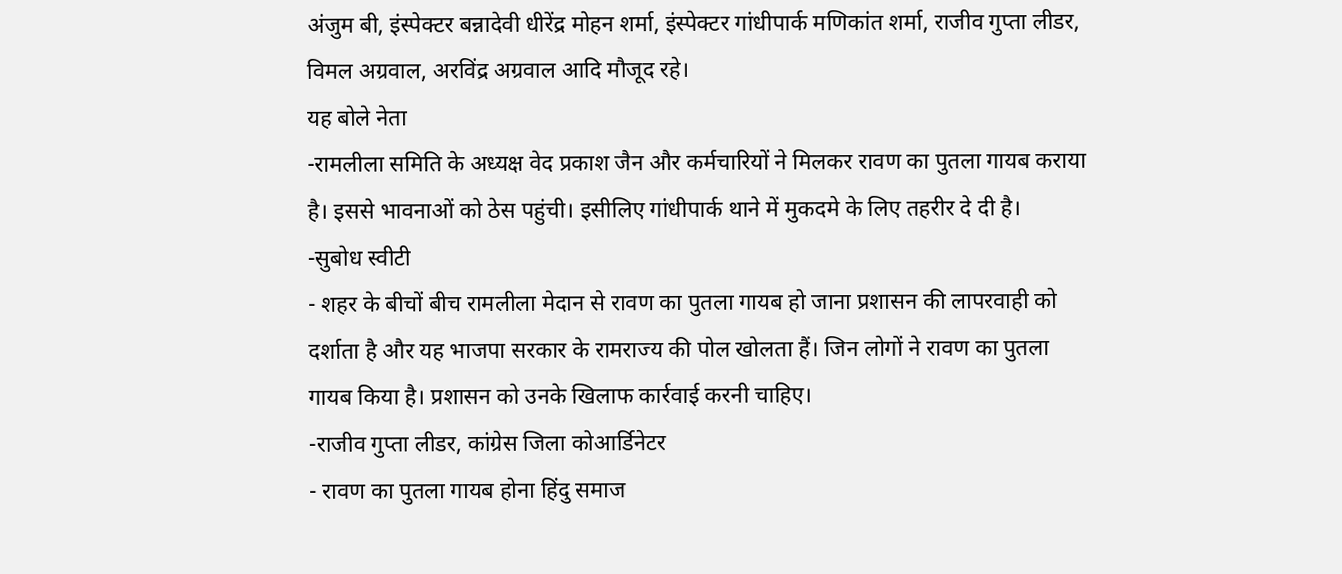अंजुम बी, इंस्पेक्टर बन्नादेवी धीरेंद्र मोहन शर्मा, इंस्पेक्टर गांधीपार्क मणिकांत शर्मा, राजीव गुप्ता लीडर, विमल अग्रवाल, अरविंद्र अग्रवाल आदि मौजूद रहे।
यह बोले नेता
-रामलीला समिति के अध्यक्ष वेद प्रकाश जैन और कर्मचारियों ने मिलकर रावण का पुतला गायब कराया है। इससे भावनाओं को ठेस पहुंची। इसीलिए गांधीपार्क थाने में मुकदमे के लिए तहरीर दे दी है।
-सुबोध स्वीटी
- शहर के बीचों बीच रामलीला मेदान से रावण का पुतला गायब हो जाना प्रशासन की लापरवाही को दर्शाता है और यह भाजपा सरकार के रामराज्य की पोल खोलता हैं। जिन लोगों ने रावण का पुतला गायब किया है। प्रशासन को उनके खिलाफ कार्रवाई करनी चाहिए।
-राजीव गुप्ता लीडर, कांग्रेस जिला कोआर्डिनेटर
- रावण का पुतला गायब होना हिंदु समाज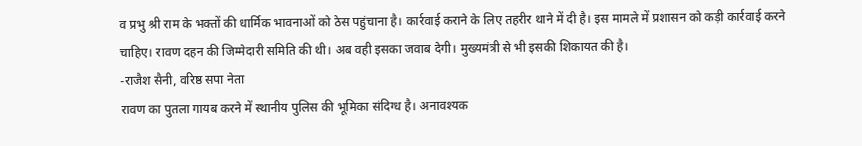व प्रभु श्री राम के भक्तों की धार्मिक भावनाओं को ठेस पहुंचाना है। कार्रवाई कराने के लिए तहरीर थाने में दी है। इस मामले में प्रशासन को कड़ी कार्रवाई करने चाहिए। रावण दहन की जिम्मेदारी समिति की थी। अब वही इसका जवाब देगी। मुख्यमंत्री से भी इसकी शिकायत की है।
-राजैश सैनी, वरिष्ठ सपा नेता
रावण का पुतला गायब करने में स्थानीय पुलिस की भूमिका संदिग्ध है। अनावश्यक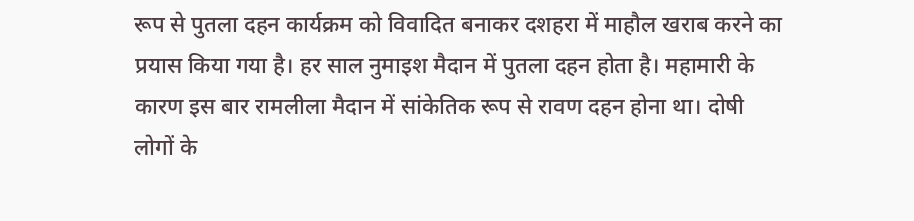रूप से पुतला दहन कार्यक्रम को विवादित बनाकर दशहरा में माहौल खराब करने का प्रयास किया गया है। हर साल नुमाइश मैदान में पुतला दहन होता है। महामारी के कारण इस बार रामलीला मैदान में सांकेतिक रूप से रावण दहन होना था। दोषी लोगों के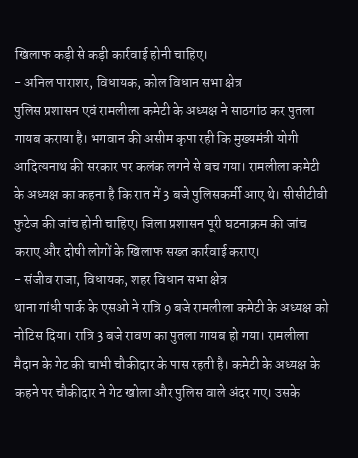खिलाफ कड़ी से कड़ी कार्रवाई होनी चाहिए।
- अनिल पाराशर, विधायक, कोल विधान सभा क्षेत्र
पुलिस प्रशासन एवं रामलीला कमेटी के अध्यक्ष ने साठगांठ कर पुतला गायब कराया है। भगवान की असीम कृपा रही कि मुख्यमंत्री योगी आदित्यनाथ की सरकार पर कलंक लगने से बच गया। रामलीला कमेटी के अध्यक्ष का कहना है कि रात में 3 बजे पुलिसकर्मी आए थे। सीसीटीवी फुटेज की जांच होनी चाहिए। जिला प्रशासन पूरी घटनाक्रम की जांच कराए और दोषी लोगों के खिलाफ सख्त कार्रवाई कराए।
- संजीव राजा, विधायक, शहर विधान सभा क्षेत्र
थाना गांधी पार्क के एसओ ने रात्रि 9 बजे रामलीला कमेटी के अध्यक्ष को नोटिस दिया। रात्रि 3 बजे रावण का पुतला गायब हो गया। रामलीला मैदान के गेट की चाभी चौकीदार के पास रहती है। कमेटी के अध्यक्ष के कहने पर चौकीदार ने गेट खोला और पुलिस वाले अंदर गए। उसके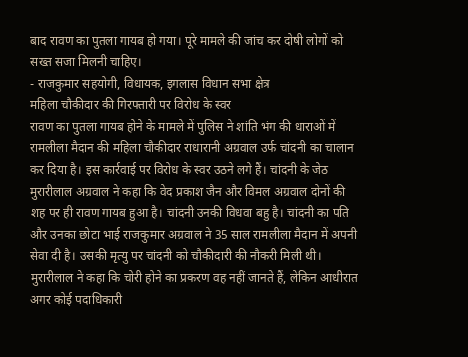बाद रावण का पुतला गायब हो गया। पूरे मामले की जांच कर दोषी लोगों को सख्त सजा मिलनी चाहिए।
- राजकुमार सहयोगी, विधायक, इगलास विधान सभा क्षेत्र
महिला चौकीदार की गिरफ्तारी पर विरोध के स्वर
रावण का पुतला गायब होने के मामले में पुलिस ने शांति भंग की धाराओं में रामलीला मैदान की महिला चौकीदार राधारानी अग्रवाल उर्फ चांदनी का चालान कर दिया है। इस कार्रवाई पर विरोध के स्वर उठने लगे हैं। चांदनी के जेठ मुरारीलाल अग्रवाल ने कहा कि वेद प्रकाश जैन और विमल अग्रवाल दोनों की शह पर ही रावण गायब हुआ है। चांदनी उनकी विधवा बहु है। चांदनी का पति और उनका छोटा भाई राजकुमार अग्रवाल ने 35 साल रामलीला मैदान में अपनी सेवा दी है। उसकी मृत्यु पर चांदनी को चौकीदारी की नौकरी मिली थी। मुरारीलाल ने कहा कि चोरी होने का प्रकरण वह नहीं जानते हैं, लेकिन आधीरात अगर कोई पदाधिकारी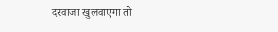दरवाजा खुलवाएगा तो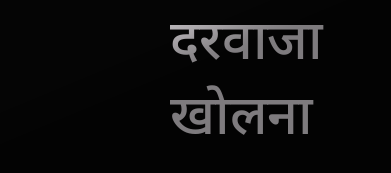दरवाजा खोलना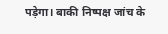पड़ेगा। बाकी निष्पक्ष जांच के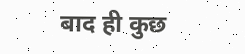बाद ही कुछ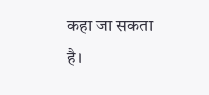कहा जा सकता है।